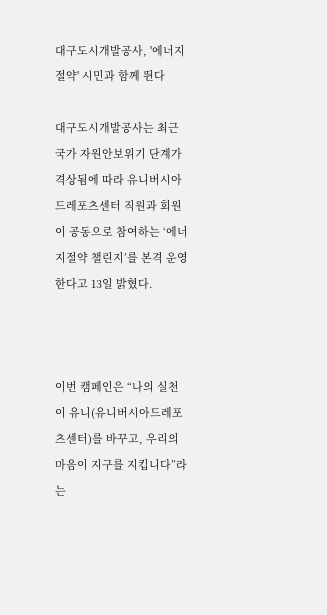대구도시개발공사, '에너지 절약' 시민과 함께 뛴다

대구도시개발공사는 최근 국가 자원안보위기 단계가 격상됨에 따라 유니버시아드레포츠센터 직원과 회원이 공동으로 참여하는 ‘에너지절약 챌린지’를 본격 운영한다고 13일 밝혔다.



이번 캠페인은 “나의 실천이 유니(유니버시아드레포츠센터)를 바꾸고, 우리의 마음이 지구를 지킵니다”라는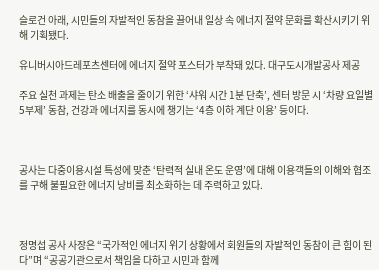슬로건 아래, 시민들의 자발적인 동참을 끌어내 일상 속 에너지 절약 문화를 확산시키기 위해 기획됐다.

유니버시아드레포츠센터에 에너지 절약 포스터가 부착돼 있다. 대구도시개발공사 제공

주요 실천 과제는 탄소 배출을 줄이기 위한 ‘샤워 시간 1분 단축’, 센터 방문 시 ‘차량 요일별 5부제’ 동참, 건강과 에너지를 동시에 챙기는 ‘4층 이하 계단 이용’ 등이다.



공사는 다중이용시설 특성에 맞춘 ‘탄력적 실내 온도 운영’에 대해 이용객들의 이해와 협조를 구해 불필요한 에너지 낭비를 최소화하는 데 주력하고 있다.



정명섭 공사 사장은 “국가적인 에너지 위기 상황에서 회원들의 자발적인 동참이 큰 힘이 된다”며 “공공기관으로서 책임을 다하고 시민과 함께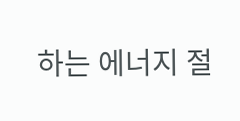하는 에너지 절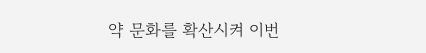약 문화를 확산시켜 이번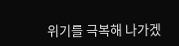위기를 극복해 나가겠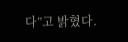다”고 밝혔다.